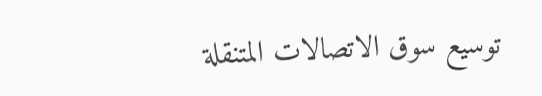توسيع سوق الاتصالات المتنقلة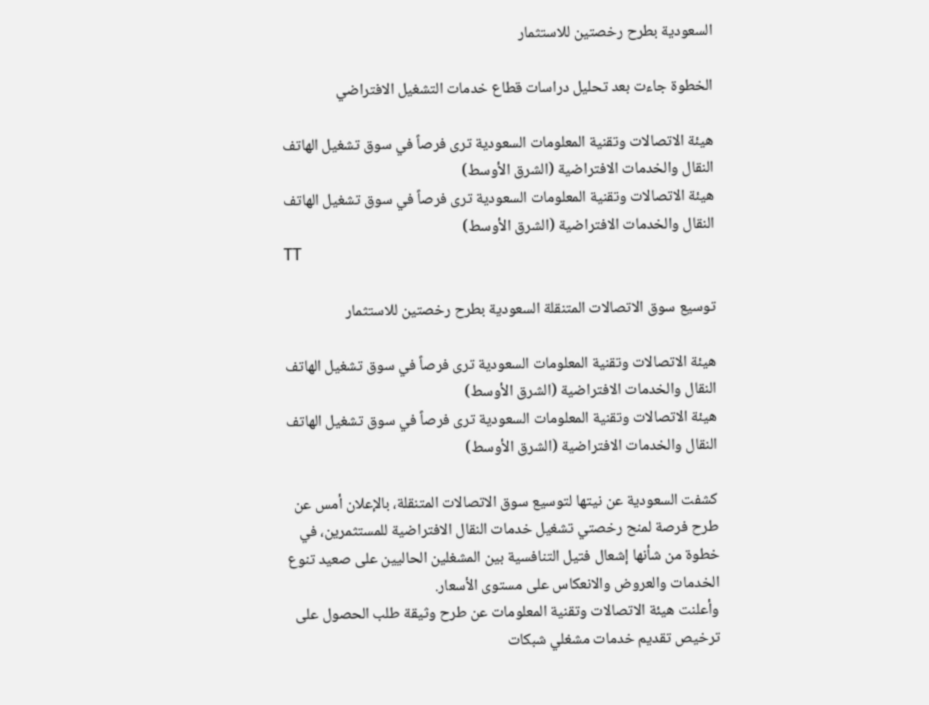السعودية بطرح رخصتين للاستثمار

الخطوة جاءت بعد تحليل دراسات قطاع خدمات التشغيل الافتراضي

هيئة الاتصالات وتقنية المعلومات السعودية ترى فرصاً في سوق تشغيل الهاتف النقال والخدمات الافتراضية (الشرق الأوسط)
هيئة الاتصالات وتقنية المعلومات السعودية ترى فرصاً في سوق تشغيل الهاتف النقال والخدمات الافتراضية (الشرق الأوسط)
TT

توسيع سوق الاتصالات المتنقلة السعودية بطرح رخصتين للاستثمار

هيئة الاتصالات وتقنية المعلومات السعودية ترى فرصاً في سوق تشغيل الهاتف النقال والخدمات الافتراضية (الشرق الأوسط)
هيئة الاتصالات وتقنية المعلومات السعودية ترى فرصاً في سوق تشغيل الهاتف النقال والخدمات الافتراضية (الشرق الأوسط)

كشفت السعودية عن نيتها لتوسيع سوق الاتصالات المتنقلة، بالإعلان أمس عن طرح فرصة لمنح رخصتي تشغيل خدمات النقال الافتراضية للمستثمرين، في خطوة من شأنها إشعال فتيل التنافسية بين المشغلين الحاليين على صعيد تنوع الخدمات والعروض والانعكاس على مستوى الأسعار.
وأعلنت هيئة الاتصالات وتقنية المعلومات عن طرح وثيقة طلب الحصول على ترخيص تقديم خدمات مشغلي شبكات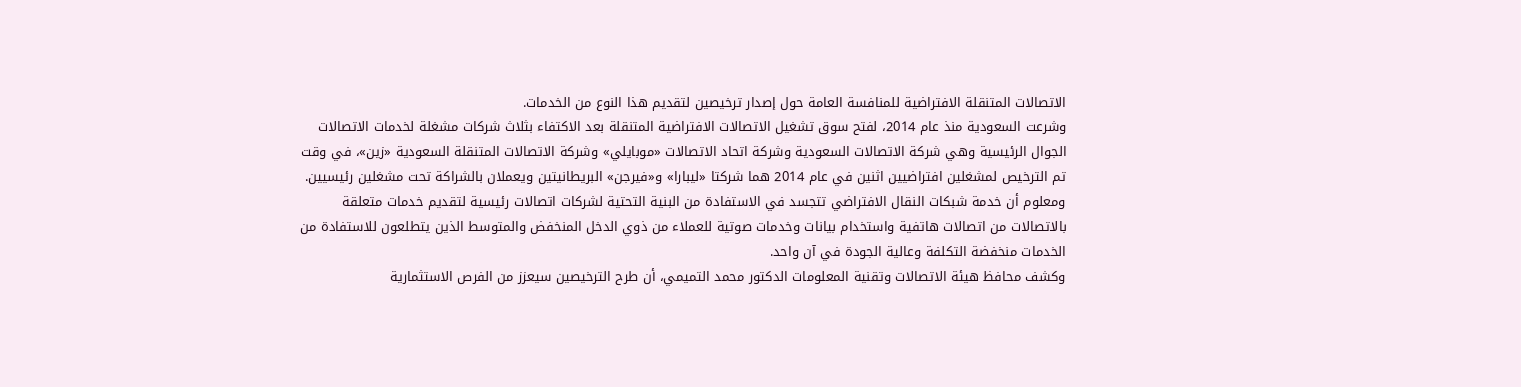الاتصالات المتنقلة الافتراضية للمنافسة العامة حول إصدار ترخيصين لتقديم هذا النوع من الخدمات.
وشرعت السعودية منذ عام 2014، لفتح سوق تشغيل الاتصالات الافتراضية المتنقلة بعد الاكتفاء بثلاث شركات مشغلة لخدمات الاتصالات الجوال الرئيسية وهي شركة الاتصالات السعودية وشركة اتحاد الاتصالات «موبايلي» وشركة الاتصالات المتنقلة السعودية «زين»، في وقت تم الترخيص لمشغلين افتراضيين اثنين في عام 2014 هما شركتا «ليبارا» و«فيرجن» البريطانيتين ويعملان بالشراكة تحت مشغلين رئيسيين.
ومعلوم أن خدمة شبكات النقال الافتراضي تتجسد في الاستفادة من البنية التحتية لشركات اتصالات رئيسية لتقديم خدمات متعلقة بالاتصالات من اتصالات هاتفية واستخدام بيانات وخدمات صوتية للعملاء من ذوي الدخل المنخفض والمتوسط الذين يتطلعون للاستفادة من الخدمات منخفضة التكلفة وعالية الجودة في آن واحد.
وكشف محافظ هيئة الاتصالات وتقنية المعلومات الدكتور محمد التميمي، أن طرح الترخيصين سيعزز من الفرص الاستثمارية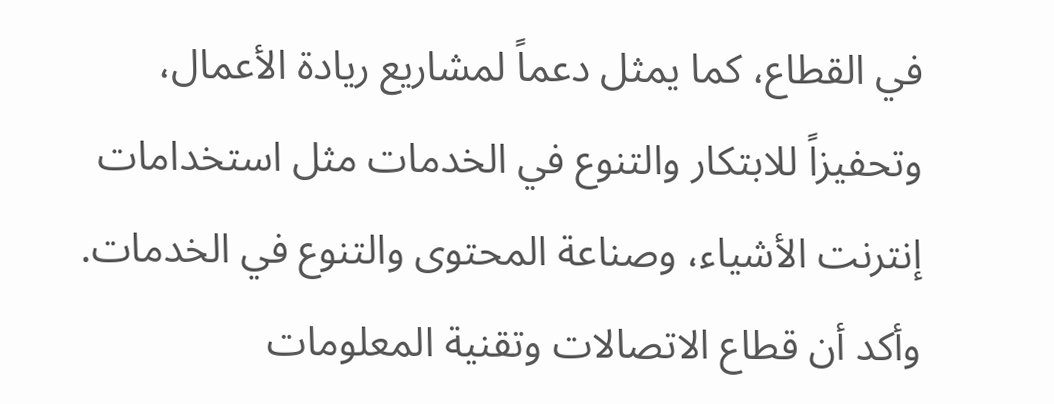في القطاع، كما يمثل دعماً لمشاريع ريادة الأعمال، وتحفيزاً للابتكار والتنوع في الخدمات مثل استخدامات إنترنت الأشياء، وصناعة المحتوى والتنوع في الخدمات.
وأكد أن قطاع الاتصالات وتقنية المعلومات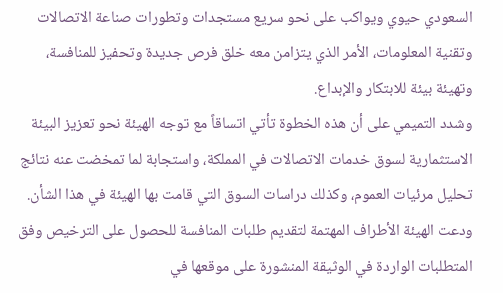السعودي حيوي ويواكب على نحو سريع مستجدات وتطورات صناعة الاتصالات وتقنية المعلومات، الأمر الذي يتزامن معه خلق فرص جديدة وتحفيز للمنافسة، وتهيئة بيئة للابتكار والإبداع.
وشدد التميمي على أن هذه الخطوة تأتي اتساقاً مع توجه الهيئة نحو تعزيز البيئة الاستثمارية لسوق خدمات الاتصالات في المملكة، واستجابة لما تمخضت عنه نتائج تحليل مرئيات العموم، وكذلك دراسات السوق التي قامت بها الهيئة في هذا الشأن.
ودعت الهيئة الأطراف المهتمة لتقديم طلبات المنافسة للحصول على الترخيص وفق المتطلبات الواردة في الوثيقة المنشورة على موقعها في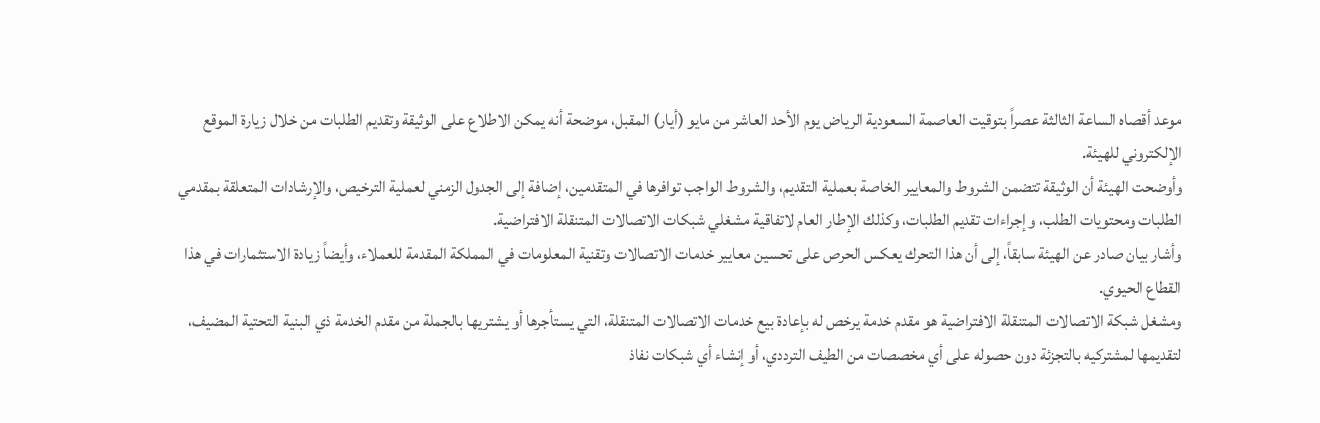موعد أقصاه الساعة الثالثة عصراً بتوقيت العاصمة السعودية الرياض يوم الأحد العاشر من مايو (أيار) المقبل، موضحة أنه يمكن الاطلاع على الوثيقة وتقديم الطلبات من خلال زيارة الموقع الإلكتروني للهيئة.
وأوضحت الهيئة أن الوثيقة تتضمن الشروط والمعايير الخاصة بعملية التقديم، والشروط الواجب توافرها في المتقدمين، إضافة إلى الجدول الزمني لعملية الترخيص، والإرشادات المتعلقة بمقدمي الطلبات ومحتويات الطلب، وإجراءات تقديم الطلبات، وكذلك الإطار العام لاتفاقية مشغلي شبكات الاتصالات المتنقلة الافتراضية.
وأشار بيان صادر عن الهيئة سابقاً، إلى أن هذا التحرك يعكس الحرص على تحسين معايير خدمات الاتصالات وتقنية المعلومات في المملكة المقدمة للعملاء، وأيضاً زيادة الاستثمارات في هذا القطاع الحيوي.
ومشغل شبكة الاتصالات المتنقلة الافتراضية هو مقدم خدمة يرخص له بإعادة بيع خدمات الاتصالات المتنقلة، التي يستأجرها أو يشتريها بالجملة من مقدم الخدمة ذي البنية التحتية المضيف، لتقديمها لمشتركيه بالتجزئة دون حصوله على أي مخصصات من الطيف الترددي، أو إنشاء أي شبكات نفاذ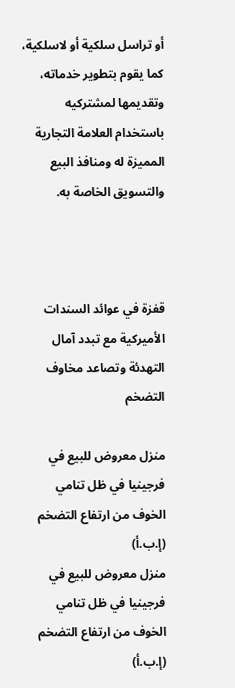أو تراسل سلكية أو لاسلكية، كما يقوم بتطوير خدماته، وتقديمها لمشتركيه باستخدام العلامة التجارية المميزة له ومنافذ البيع والتسويق الخاصة به.



قفزة في عوائد السندات الأميركية مع تبدد آمال التهدئة وتصاعد مخاوف التضخم

منزل معروض للبيع في فرجينيا في ظل تنامي الخوف من ارتفاع التضخم (إ.ب.أ)
منزل معروض للبيع في فرجينيا في ظل تنامي الخوف من ارتفاع التضخم (إ.ب.أ)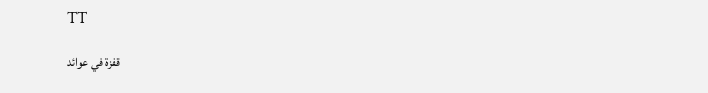TT

قفزة في عوائد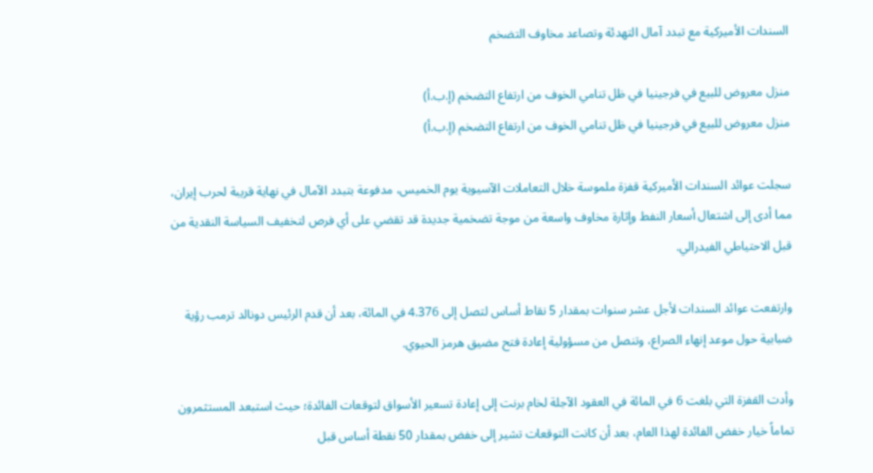السندات الأميركية مع تبدد آمال التهدئة وتصاعد مخاوف التضخم

منزل معروض للبيع في فرجينيا في ظل تنامي الخوف من ارتفاع التضخم (إ.ب.أ)
منزل معروض للبيع في فرجينيا في ظل تنامي الخوف من ارتفاع التضخم (إ.ب.أ)

سجلت عوائد السندات الأميركية قفزة ملموسة خلال التعاملات الآسيوية يوم الخميس، مدفوعة بتبدد الآمال في نهاية قريبة لحرب إيران، مما أدى إلى اشتعال أسعار النفط وإثارة مخاوف واسعة من موجة تضخمية جديدة قد تقضي على أي فرص لتخفيف السياسة النقدية من قبل الاحتياطي الفيدرالي.

وارتفعت عوائد السندات لأجل عشر سنوات بمقدار 5 نقاط أساس لتصل إلى 4.376 في المائة، بعد أن قدم الرئيس دونالد ترمب رؤية ضبابية حول موعد إنهاء الصراع، وتنصل من مسؤولية إعادة فتح مضيق هرمز الحيوي.

وأدت القفزة التي بلغت 6 في المائة في العقود الآجلة لخام برنت إلى إعادة تسعير الأسواق لتوقعات الفائدة؛ حيث استبعد المستثمرون تماماً خيار خفض الفائدة لهذا العام، بعد أن كانت التوقعات تشير إلى خفض بمقدار 50 نقطة أساس قبل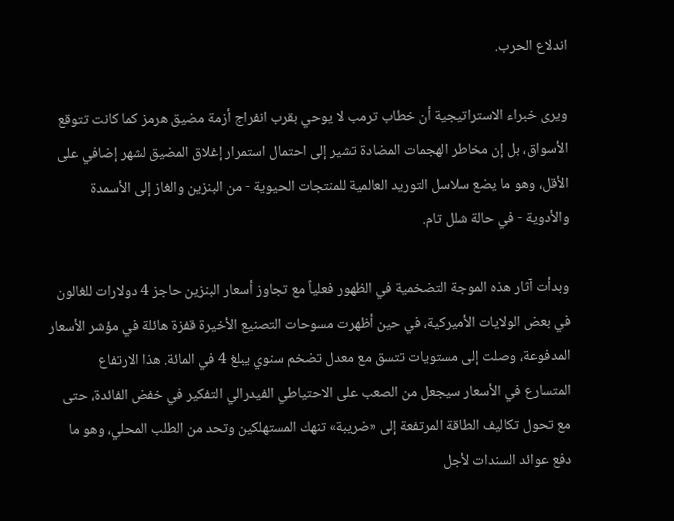اندلاع الحرب.

ويرى خبراء الاستراتيجية أن خطاب ترمب لا يوحي بقرب انفراج أزمة مضيق هرمز كما كانت تتوقع الأسواق، بل إن مخاطر الهجمات المضادة تشير إلى احتمال استمرار إغلاق المضيق لشهر إضافي على الأقل، وهو ما يضع سلاسل التوريد العالمية للمنتجات الحيوية - من البنزين والغاز إلى الأسمدة والأدوية - في حالة شلل تام.

وبدأت آثار هذه الموجة التضخمية في الظهور فعلياً مع تجاوز أسعار البنزين حاجز 4 دولارات للغالون في بعض الولايات الأميركية، في حين أظهرت مسوحات التصنيع الأخيرة قفزة هائلة في مؤشر الأسعار المدفوعة، وصلت إلى مستويات تتسق مع معدل تضخم سنوي يبلغ 4 في المائة. هذا الارتفاع المتسارع في الأسعار سيجعل من الصعب على الاحتياطي الفيدرالي التفكير في خفض الفائدة، حتى مع تحول تكاليف الطاقة المرتفعة إلى «ضريبة» تنهك المستهلكين وتحد من الطلب المحلي، وهو ما دفع عوائد السندات لأجل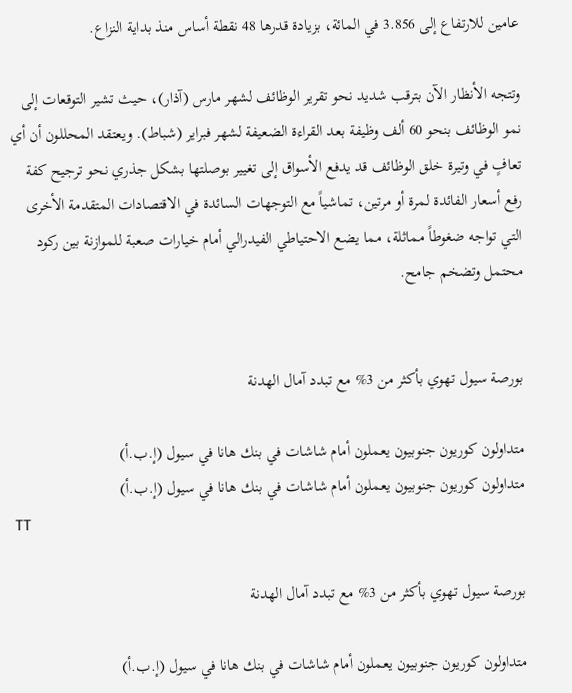عامين للارتفاع إلى 3.856 في المائة، بزيادة قدرها 48 نقطة أساس منذ بداية النزاع.

وتتجه الأنظار الآن بترقب شديد نحو تقرير الوظائف لشهر مارس (آذار)، حيث تشير التوقعات إلى نمو الوظائف بنحو 60 ألف وظيفة بعد القراءة الضعيفة لشهر فبراير (شباط). ويعتقد المحللون أن أي تعافٍ في وتيرة خلق الوظائف قد يدفع الأسواق إلى تغيير بوصلتها بشكل جذري نحو ترجيح كفة رفع أسعار الفائدة لمرة أو مرتين، تماشياً مع التوجهات السائدة في الاقتصادات المتقدمة الأخرى التي تواجه ضغوطاً مماثلة، مما يضع الاحتياطي الفيدرالي أمام خيارات صعبة للموازنة بين ركود محتمل وتضخم جامح.


بورصة سيول تهوي بأكثر من 3% مع تبدد آمال الهدنة

متداولون كوريون جنوبيون يعملون أمام شاشات في بنك هانا في سيول (إ.ب.أ)
متداولون كوريون جنوبيون يعملون أمام شاشات في بنك هانا في سيول (إ.ب.أ)
TT

بورصة سيول تهوي بأكثر من 3% مع تبدد آمال الهدنة

متداولون كوريون جنوبيون يعملون أمام شاشات في بنك هانا في سيول (إ.ب.أ)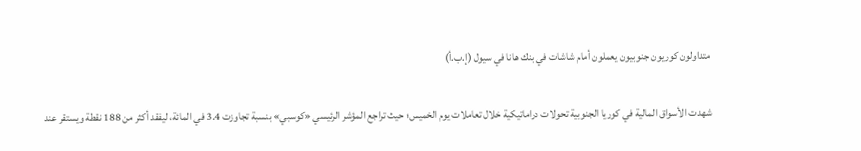متداولون كوريون جنوبيون يعملون أمام شاشات في بنك هانا في سيول (إ.ب.أ)

شهدت الأسواق المالية في كوريا الجنوبية تحولات دراماتيكية خلال تعاملات يوم الخميس؛ حيث تراجع المؤشر الرئيسي «كوسبي» بنسبة تجاوزت 3.4 في المائة، ليفقد أكثر من 188 نقطة ويستقر عند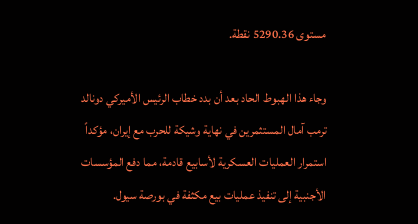مستوى 5290.36 نقطة.

وجاء هذا الهبوط الحاد بعد أن بدد خطاب الرئيس الأميركي دونالد ترمب آمال المستثمرين في نهاية وشيكة للحرب مع إيران، مؤكداً استمرار العمليات العسكرية لأسابيع قادمة، مما دفع المؤسسات الأجنبية إلى تنفيذ عمليات بيع مكثفة في بورصة سيول.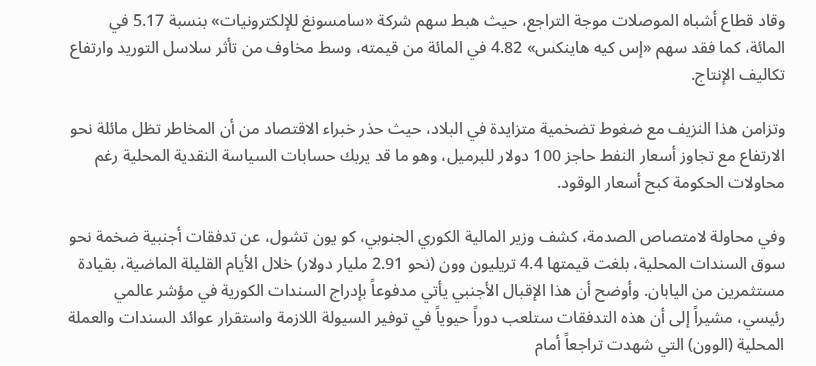وقاد قطاع أشباه الموصلات موجة التراجع، حيث هبط سهم شركة «سامسونغ للإلكترونيات» بنسبة 5.17 في المائة، كما فقد سهم «إس كيه هاينكس» 4.82 في المائة من قيمته، وسط مخاوف من تأثر سلاسل التوريد وارتفاع تكاليف الإنتاج.

وتزامن هذا النزيف مع ضغوط تضخمية متزايدة في البلاد، حيث حذر خبراء الاقتصاد من أن المخاطر تظل مائلة نحو الارتفاع مع تجاوز أسعار النفط حاجز 100 دولار للبرميل، وهو ما قد يربك حسابات السياسة النقدية المحلية رغم محاولات الحكومة كبح أسعار الوقود.

وفي محاولة لامتصاص الصدمة، كشف وزير المالية الكوري الجنوبي، كو يون تشول، عن تدفقات أجنبية ضخمة نحو سوق السندات المحلية، بلغت قيمتها 4.4 تريليون وون (نحو 2.91 مليار دولار) خلال الأيام القليلة الماضية، بقيادة مستثمرين من اليابان. وأوضح أن هذا الإقبال الأجنبي يأتي مدفوعاً بإدراج السندات الكورية في مؤشر عالمي رئيسي، مشيراً إلى أن هذه التدفقات ستلعب دوراً حيوياً في توفير السيولة اللازمة واستقرار عوائد السندات والعملة المحلية (الوون) التي شهدت تراجعاً أمام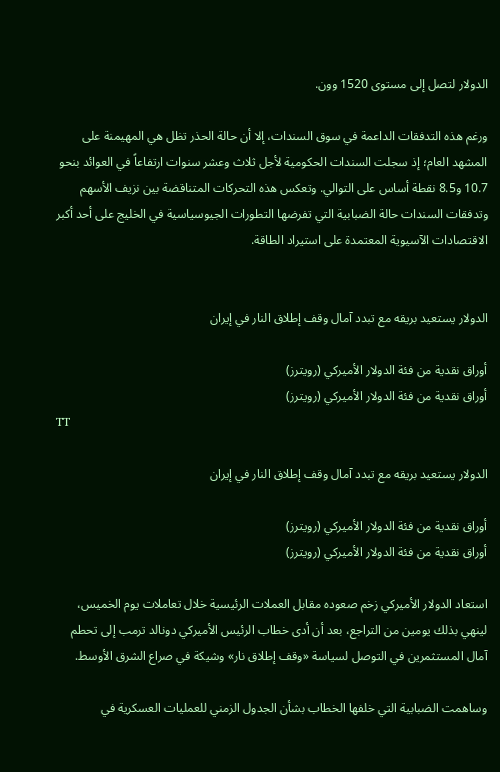الدولار لتصل إلى مستوى 1520 وون.

ورغم هذه التدفقات الداعمة في سوق السندات، إلا أن حالة الحذر تظل هي المهيمنة على المشهد العام؛ إذ سجلت السندات الحكومية لأجل ثلاث وعشر سنوات ارتفاعاً في العوائد بنحو 10.7 و8.5 نقطة أساس على التوالي. وتعكس هذه التحركات المتناقضة بين نزيف الأسهم وتدفقات السندات حالة الضبابية التي تفرضها التطورات الجيوسياسية في الخليج على أحد أكبر الاقتصادات الآسيوية المعتمدة على استيراد الطاقة.


الدولار يستعيد بريقه مع تبدد آمال وقف إطلاق النار في إيران

أوراق نقدية من فئة الدولار الأميركي (رويترز)
أوراق نقدية من فئة الدولار الأميركي (رويترز)
TT

الدولار يستعيد بريقه مع تبدد آمال وقف إطلاق النار في إيران

أوراق نقدية من فئة الدولار الأميركي (رويترز)
أوراق نقدية من فئة الدولار الأميركي (رويترز)

استعاد الدولار الأميركي زخم صعوده مقابل العملات الرئيسية خلال تعاملات يوم الخميس، لينهي بذلك يومين من التراجع، بعد أن أدى خطاب الرئيس الأميركي دونالد ترمب إلى تحطم آمال المستثمرين في التوصل لسياسة «وقف إطلاق نار» وشيكة في صراع الشرق الأوسط.

وساهمت الضبابية التي خلفها الخطاب بشأن الجدول الزمني للعمليات العسكرية في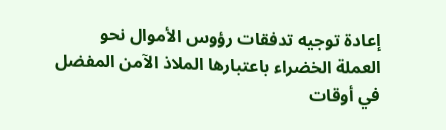إعادة توجيه تدفقات رؤوس الأموال نحو العملة الخضراء باعتبارها الملاذ الآمن المفضل في أوقات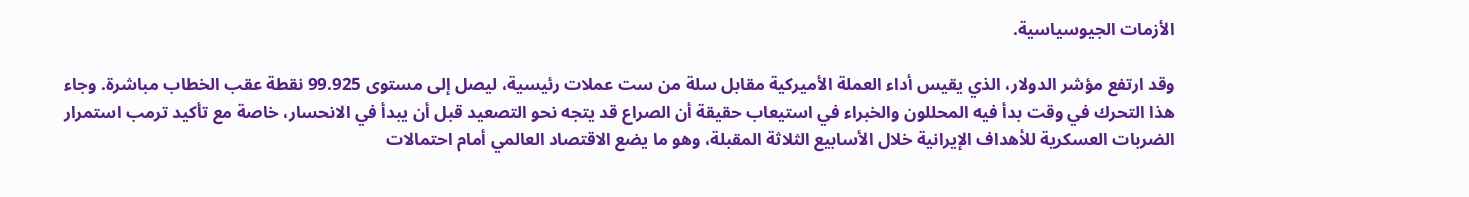الأزمات الجيوسياسية.

وقد ارتفع مؤشر الدولار، الذي يقيس أداء العملة الأميركية مقابل سلة من ست عملات رئيسية، ليصل إلى مستوى 99.925 نقطة عقب الخطاب مباشرة. وجاء هذا التحرك في وقت بدأ فيه المحللون والخبراء في استيعاب حقيقة أن الصراع قد يتجه نحو التصعيد قبل أن يبدأ في الانحسار، خاصة مع تأكيد ترمب استمرار الضربات العسكرية للأهداف الإيرانية خلال الأسابيع الثلاثة المقبلة، وهو ما يضع الاقتصاد العالمي أمام احتمالات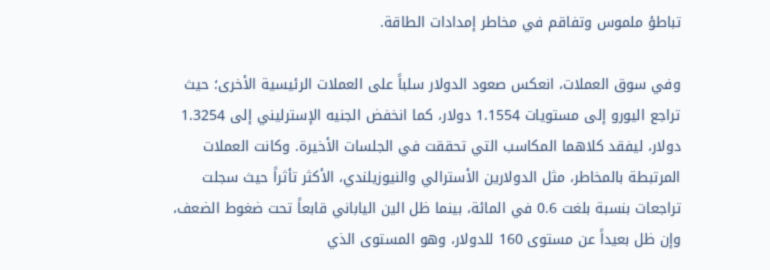تباطؤ ملموس وتفاقم في مخاطر إمدادات الطاقة.

وفي سوق العملات، انعكس صعود الدولار سلباً على العملات الرئيسية الأخرى؛ حيث تراجع اليورو إلى مستويات 1.1554 دولار، كما انخفض الجنيه الإسترليني إلى 1.3254 دولار، ليفقد كلاهما المكاسب التي تحققت في الجلسات الأخيرة. وكانت العملات المرتبطة بالمخاطر، مثل الدولارين الأسترالي والنيوزيلندي، الأكثر تأثراً حيث سجلت تراجعات بنسبة بلغت 0.6 في المائة، بينما ظل الين الياباني قابعاً تحت ضغوط الضعف، وإن ظل بعيداً عن مستوى 160 للدولار، وهو المستوى الذي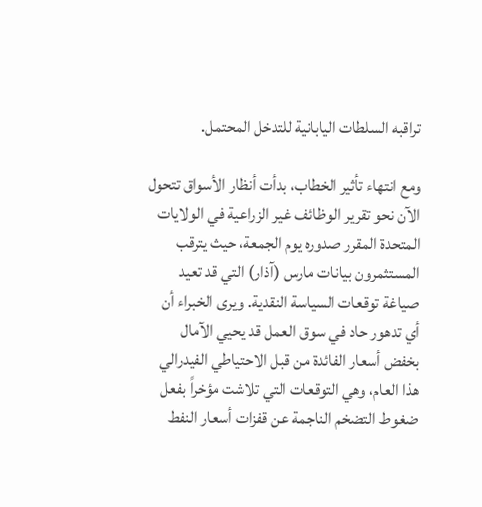تراقبه السلطات اليابانية للتدخل المحتمل.

ومع انتهاء تأثير الخطاب، بدأت أنظار الأسواق تتحول الآن نحو تقرير الوظائف غير الزراعية في الولايات المتحدة المقرر صدوره يوم الجمعة، حيث يترقب المستثمرون بيانات مارس (آذار) التي قد تعيد صياغة توقعات السياسة النقدية. ويرى الخبراء أن أي تدهور حاد في سوق العمل قد يحيي الآمال بخفض أسعار الفائدة من قبل الاحتياطي الفيدرالي هذا العام، وهي التوقعات التي تلاشت مؤخراً بفعل ضغوط التضخم الناجمة عن قفزات أسعار النفط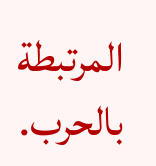المرتبطة بالحرب.